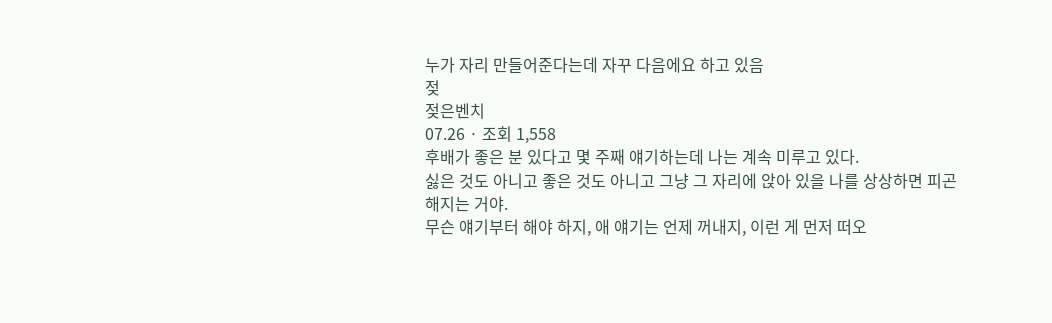누가 자리 만들어준다는데 자꾸 다음에요 하고 있음
젖
젖은벤치
07.26 · 조회 1,558
후배가 좋은 분 있다고 몇 주째 얘기하는데 나는 계속 미루고 있다.
싫은 것도 아니고 좋은 것도 아니고 그냥 그 자리에 앉아 있을 나를 상상하면 피곤해지는 거야.
무슨 얘기부터 해야 하지, 애 얘기는 언제 꺼내지, 이런 게 먼저 떠오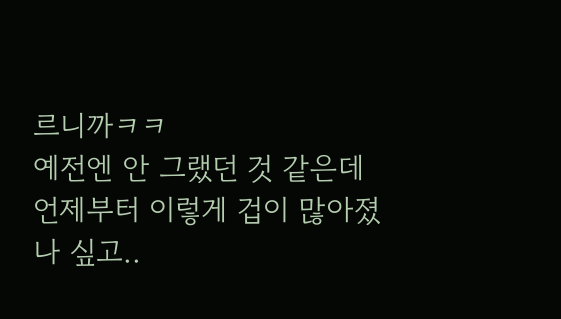르니까ㅋㅋ
예전엔 안 그랬던 것 같은데 언제부터 이렇게 겁이 많아졌나 싶고..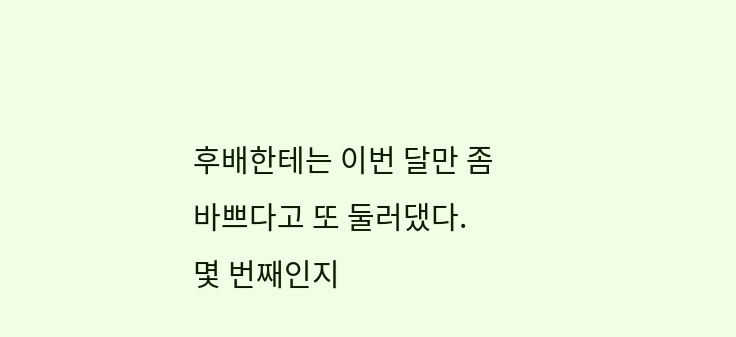후배한테는 이번 달만 좀 바쁘다고 또 둘러댔다. 몇 번째인지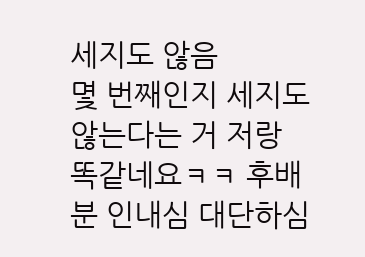세지도 않음
몇 번째인지 세지도 않는다는 거 저랑 똑같네요ㅋㅋ 후배분 인내심 대단하심